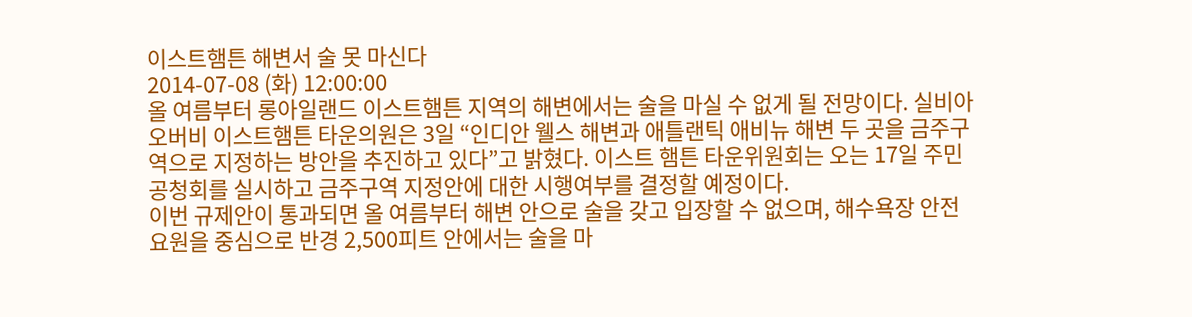이스트햄튼 해변서 술 못 마신다
2014-07-08 (화) 12:00:00
올 여름부터 롱아일랜드 이스트햄튼 지역의 해변에서는 술을 마실 수 없게 될 전망이다. 실비아 오버비 이스트햄튼 타운의원은 3일 “인디안 웰스 해변과 애틀랜틱 애비뉴 해변 두 곳을 금주구역으로 지정하는 방안을 추진하고 있다”고 밝혔다. 이스트 햄튼 타운위원회는 오는 17일 주민 공청회를 실시하고 금주구역 지정안에 대한 시행여부를 결정할 예정이다.
이번 규제안이 통과되면 올 여름부터 해변 안으로 술을 갖고 입장할 수 없으며, 해수욕장 안전요원을 중심으로 반경 2,500피트 안에서는 술을 마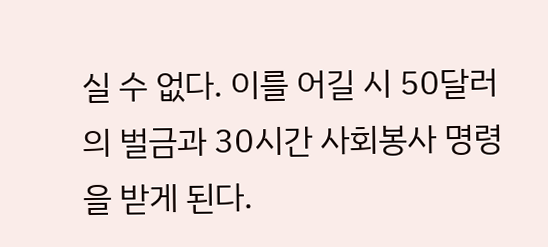실 수 없다. 이를 어길 시 50달러의 벌금과 30시간 사회봉사 명령을 받게 된다.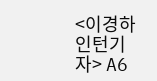<이경하 인턴기자> A6